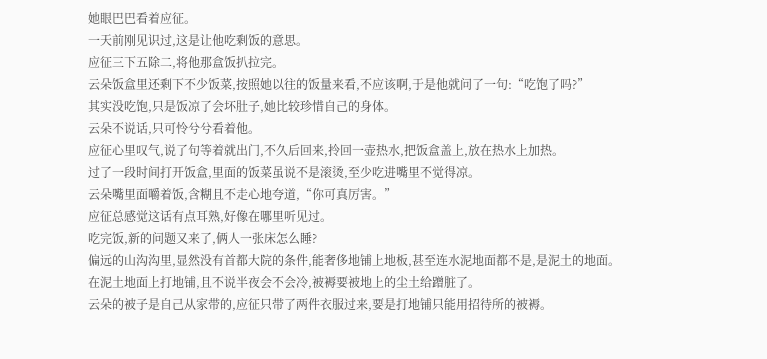她眼巴巴看着应征。
一天前刚见识过,这是让他吃剩饭的意思。
应征三下五除二,将他那盒饭扒拉完。
云朵饭盒里还剩下不少饭菜,按照她以往的饭量来看,不应该啊,于是他就问了一句:“吃饱了吗?”
其实没吃饱,只是饭凉了会坏肚子,她比较珍惜自己的身体。
云朵不说话,只可怜兮兮看着他。
应征心里叹气,说了句等着就出门,不久后回来,拎回一壶热水,把饭盒盖上,放在热水上加热。
过了一段时间打开饭盒,里面的饭菜虽说不是滚烫,至少吃进嘴里不觉得凉。
云朵嘴里面嚼着饭,含糊且不走心地夸道,“你可真厉害。”
应征总感觉这话有点耳熟,好像在哪里听见过。
吃完饭,新的问题又来了,俩人一张床怎么睡?
偏远的山沟沟里,显然没有首都大院的条件,能奢侈地铺上地板,甚至连水泥地面都不是,是泥土的地面。
在泥土地面上打地铺,且不说半夜会不会冷,被褥要被地上的尘土给蹭脏了。
云朵的被子是自己从家带的,应征只带了两件衣服过来,要是打地铺只能用招待所的被褥。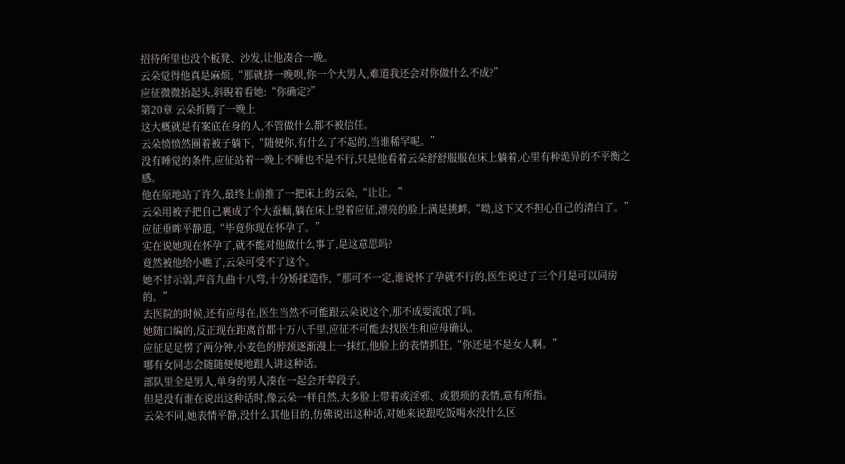招待所里也没个板凳、沙发,让他凑合一晚。
云朵觉得他真是麻烦,“那就挤一晚呗,你一个大男人,难道我还会对你做什么不成?”
应征微微抬起头,斜睨着看她:“你确定?”
第20章 云朵折腾了一晚上
这大概就是有案底在身的人,不管做什么都不被信任。
云朵愤愤然圈着被子躺下,“随便你,有什么了不起的,当谁稀罕呢。”
没有睡觉的条件,应征站着一晚上不睡也不是不行,只是他看着云朵舒舒服服在床上躺着,心里有种诡异的不平衡之感。
他在原地站了许久,最终上前推了一把床上的云朵,“让让。”
云朵用被子把自己裹成了个大蚕蛹,躺在床上望着应征,漂亮的脸上满是挑衅,“呦,这下又不担心自己的清白了。”
应征垂眸平静道,“毕竟你现在怀孕了。”
实在说她现在怀孕了,就不能对他做什么事了,是这意思吗?
竟然被他给小瞧了,云朵可受不了这个。
她不甘示弱,声音九曲十八弯,十分矫揉造作,“那可不一定,谁说怀了孕就不行的,医生说过了三个月是可以同房的。”
去医院的时候,还有应母在,医生当然不可能跟云朵说这个,那不成耍流氓了吗。
她随口编的,反正现在距离首都十万八千里,应征不可能去找医生和应母确认。
应征足足愣了两分钟,小麦色的脖颈逐渐漫上一抹红,他脸上的表情抓狂,“你还是不是女人啊。”
哪有女同志会随随便便地跟人讲这种话。
部队里全是男人,单身的男人凑在一起会开荤段子。
但是没有谁在说出这种话时,像云朵一样自然,大多脸上带着或淫邪、或猥琐的表情,意有所指。
云朵不同,她表情平静,没什么其他目的,仿佛说出这种话,对她来说跟吃饭喝水没什么区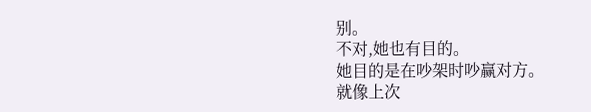别。
不对,她也有目的。
她目的是在吵架时吵赢对方。
就像上次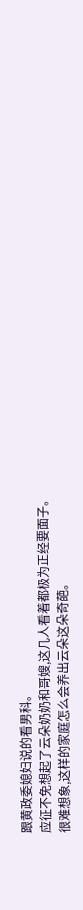跟黄政委媳妇说的看男科。
应征不免想起了云朵奶奶和哥嫂,这几人看着都极为正经要面子。
很难想象,这样的家庭怎么会养出云朵这朵奇葩。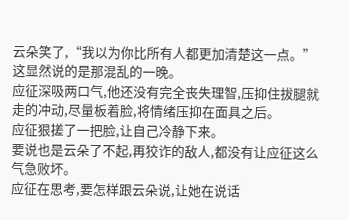云朵笑了,“我以为你比所有人都更加清楚这一点。”
这显然说的是那混乱的一晚。
应征深吸两口气,他还没有完全丧失理智,压抑住拔腿就走的冲动,尽量板着脸,将情绪压抑在面具之后。
应征狠搓了一把脸,让自己冷静下来。
要说也是云朵了不起,再狡诈的敌人,都没有让应征这么气急败坏。
应征在思考,要怎样跟云朵说,让她在说话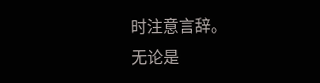时注意言辞。
无论是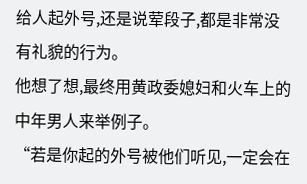给人起外号,还是说荤段子,都是非常没有礼貌的行为。
他想了想,最终用黄政委媳妇和火车上的中年男人来举例子。
“若是你起的外号被他们听见,一定会在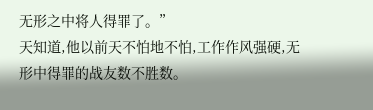无形之中将人得罪了。”
天知道,他以前天不怕地不怕,工作作风强硬,无形中得罪的战友数不胜数。